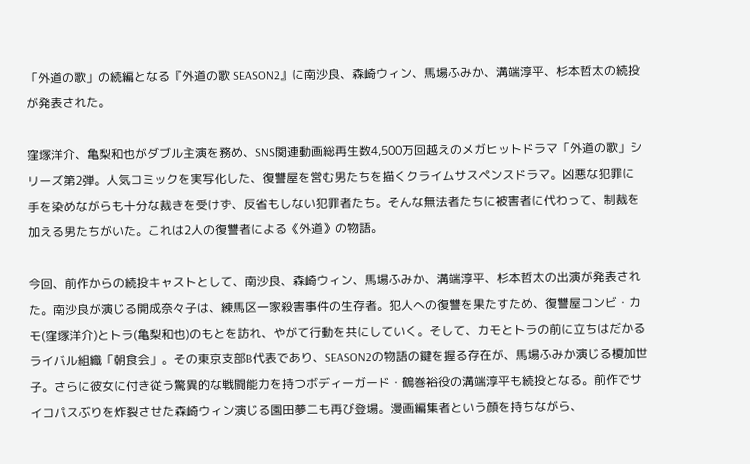「外道の歌」の続編となる『外道の歌 SEASON2』に南沙良、森崎ウィン、馬場ふみか、溝端淳平、杉本哲太の続投が発表された。

窪塚洋介、亀梨和也がダブル主演を務め、SNS関連動画総再生数4,500万回越えのメガヒットドラマ「外道の歌」シリーズ第2弾。人気コミックを実写化した、復讐屋を営む男たちを描くクライムサスペンスドラマ。凶悪な犯罪に⼿を染めながらも⼗分な裁きを受けず、反省もしない犯罪者たち。そんな無法者たちに被害者に代わって、制裁を加える男たちがいた。これは2人の復讐者による《外道》の物語。

今回、前作からの続投キャストとして、南沙良、森崎ウィン、馬場ふみか、溝端淳平、杉本哲太の出演が発表された。南沙良が演じる開成奈々子は、練馬区一家殺害事件の生存者。犯人への復讐を果たすため、復讐屋コンビ・カモ(窪塚洋介)とトラ(亀梨和也)のもとを訪れ、やがて行動を共にしていく。そして、カモとトラの前に立ちはだかるライバル組織「朝食会」。その東京支部B代表であり、SEASON2の物語の鍵を握る存在が、馬場ふみか演じる榎加世子。さらに彼女に付き従う驚異的な戦闘能力を持つボディーガード・鶴巻裕役の溝端淳平も続投となる。前作でサイコパスぶりを炸裂させた森崎ウィン演じる園田夢二も再び登場。漫画編集者という顔を持ちながら、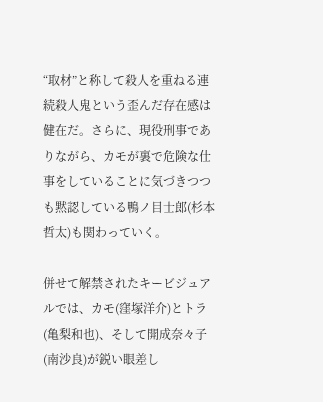“取材”と称して殺人を重ねる連続殺人鬼という歪んだ存在感は健在だ。さらに、現役刑事でありながら、カモが裏で危険な仕事をしていることに気づきつつも黙認している鴨ノ目士郎(杉本哲太)も関わっていく。

併せて解禁されたキービジュアルでは、カモ(窪塚洋介)とトラ(亀梨和也)、そして開成奈々子(南沙良)が鋭い眼差し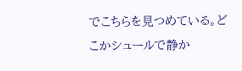でこちらを見つめている。どこかシュールで静か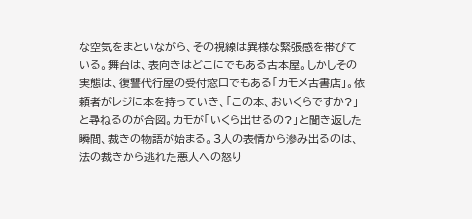な空気をまといながら、その視線は異様な緊張感を帯びている。舞台は、表向きはどこにでもある古本屋。しかしその実態は、復讐代行屋の受付窓口でもある「カモメ古書店」。依頼者がレジに本を持っていき、「この本、おいくらですか?」と尋ねるのが合図。カモが「いくら出せるの?」と聞き返した瞬間、裁きの物語が始まる。3人の表情から滲み出るのは、法の裁きから逃れた悪人への怒り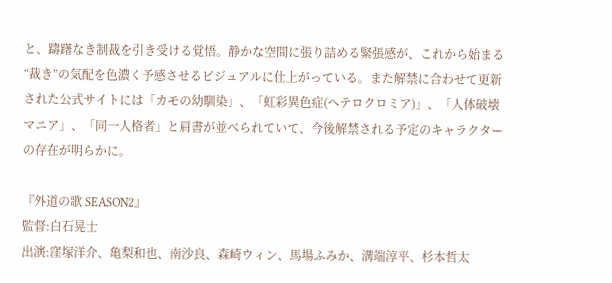と、躊躇なき制裁を引き受ける覚悟。静かな空間に張り詰める緊張感が、これから始まる“裁き”の気配を色濃く予感させるビジュアルに仕上がっている。また解禁に合わせて更新された公式サイトには「カモの幼馴染」、「虹彩異色症(ヘテロクロミア)」、「人体破壊マニア」、「同一人格者」と肩書が並べられていて、今後解禁される予定のキャラクターの存在が明らかに。

『外道の歌 SEASON2』
監督:白石晃士
出演:窪塚洋介、亀梨和也、南沙良、森崎ウィン、馬場ふみか、溝端淳平、杉本哲太